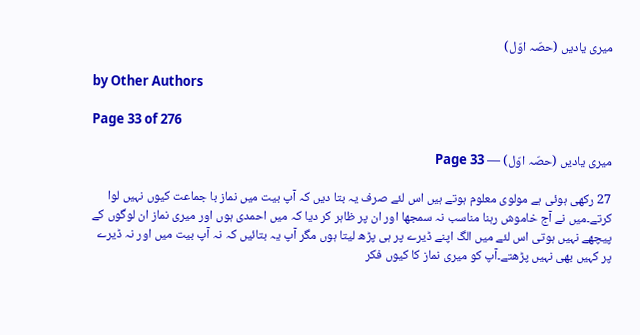میری یادیں (حصّہ اوّل)

by Other Authors

Page 33 of 276

میری یادیں (حصّہ اوّل) — Page 33

27 رکھی ہوئی ہے مولوی معلوم ہوتے ہیں اس لئے صرف یہ بتا دیں کہ آپ بیت میں نماز با جماعت کیوں نہیں لوا کرتے۔میں نے آج خاموش رہنا مناسب نہ سمجھا اور ان پر ظاہر کر دیا کہ میں احمدی ہوں اور میری نماز ان لوگوں کے پیچھے نہیں ہوتی اس لئے میں الگ اپنے ڈیرے پر ہی پڑھ لیتا ہوں مگر آپ یہ بتائیں کہ نہ آپ بیت میں اور نہ ڈیرے پر کہیں بھی نہیں پڑھتے۔آپ کو میری نماز کا کیوں فکر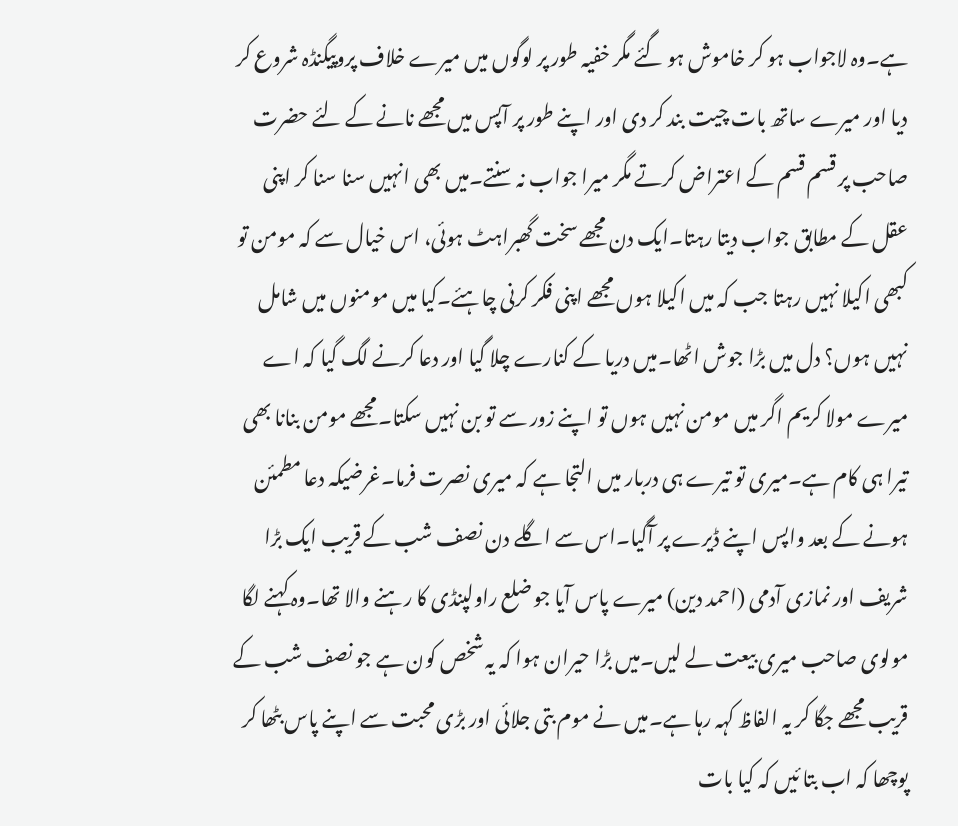ہے۔وہ لاجواب ہو کر خاموش ہو گئے مگر خفیہ طور پر لوگوں میں میرے خلاف پروپیگنڈہ شروع کر دیا اور میرے ساتھ بات چیت بند کر دی اور اپنے طور پر آپس میں مجھے نانے کے لئے حضرت صاحب پر قسم قسم کے اعتراض کرتے مگر میرا جواب نہ سنتے۔میں بھی انہیں سنا سنا کر اپنی عقل کے مطابق جواب دیتا رہتا۔ایک دن مجھے سخت گھبراہٹ ہوئی، اس خیال سے کہ مومن تو کبھی اکیلا نہیں رہتا جب کہ میں اکیلا ہوں مجھے اپنی فکر کرنی چاہئے۔کیا میں مومنوں میں شامل نہیں ہوں؟ دل میں بڑا جوش اٹھا۔میں دریا کے کنارے چلا گیا اور دعا کرنے لگ گیا کہ اے میرے مولا کریم اگر میں مومن نہیں ہوں تو اپنے زور سے تو بن نہیں سکتا۔مجھے مومن بنانا بھی تیرا ہی کام ہے۔میری تو تیرے ہی دربار میں التجا ہے کہ میری نصرت فرما۔غرضیکہ دعا مطمئن ہونے کے بعد واپس اپنے ڈیرے پر آگیا۔اس سے اگلے دن نصف شب کے قریب ایک بڑا شریف اور نمازی آدمی (احمد دین) میرے پاس آیا جو ضلع راولپنڈی کا رہنے والا تھا۔وہ کہنے لگا مولوی صاحب میری بیعت لے لیں۔میں بڑا حیران ہوا کہ یہ شخص کون ہے جو نصف شب کے قریب مجھے جگا کر یہ الفاظ کہہ رہا ہے۔میں نے موم بتی جلائی اور بڑی محبت سے اپنے پاس بٹھا کر پوچھا کہ اب بتا ئیں کہ کیا بات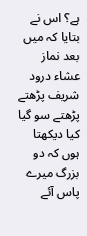ہے؟ اس نے بتایا کہ میں بعد نماز عشاء درود شریف پڑھتے پڑھتے سو گیا کیا دیکھتا ہوں کہ دو بزرگ میرے پاس آئے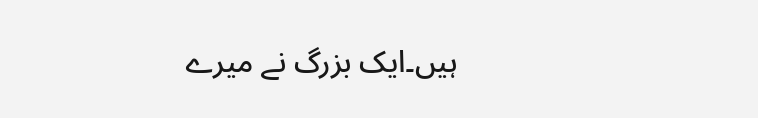ہیں۔ایک بزرگ نے میرے